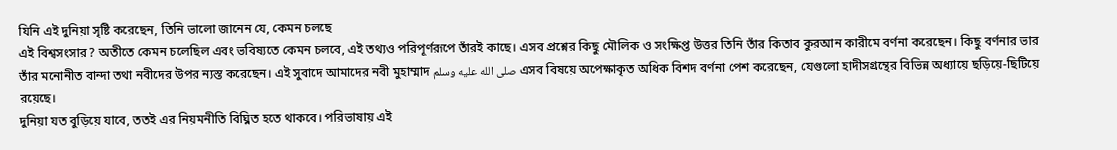যিনি এই দুনিয়া সৃষ্টি করেছেন, তিনি ভালো জানেন যে, কেমন চলছে
এই বিশ্বসংসার? অতীতে কেমন চলেছিল এবং ভবিষ্যতে কেমন চলবে, এই তথ্যও পরিপূর্ণরূপে তাঁরই কাছে। এসব প্রশ্নের কিছু মৌলিক ও সংক্ষিপ্ত উত্তর তিনি তাঁর কিতাব কুরআন কারীমে বর্ণনা করেছেন। কিছু বর্ণনার ভার তাঁর মনোনীত বান্দা তথা নবীদের উপর ন্যস্ত করেছেন। এই সুবাদে আমাদের নবী মুহাম্মাদ صلى الله عليه وسلم এসব বিষয়ে অপেক্ষাকৃত অধিক বিশদ বর্ণনা পেশ করেছেন, যেগুলো হাদীসগ্রন্থের বিভিন্ন অধ্যায়ে ছড়িয়ে-ছিটিয়ে রয়েছে।
দুনিয়া যত বুড়িয়ে যাবে, ততই এর নিয়মনীতি বিঘ্নিত হতে থাকবে। পরিভাষায় এই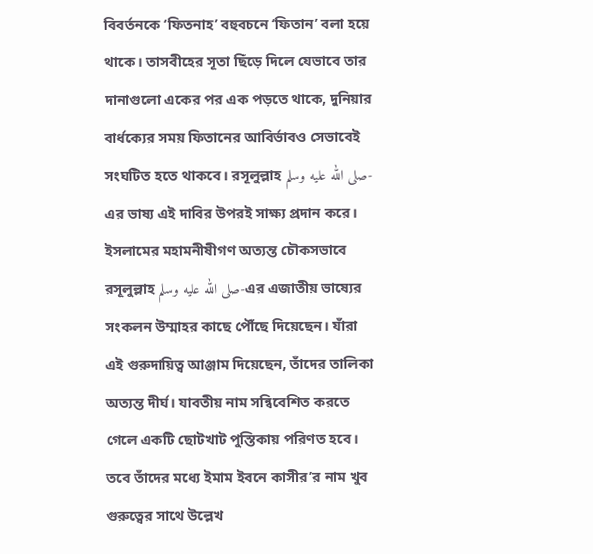বিবর্তনকে ‘ফিতনাহ’ বহুবচনে ‘ফিতান’ বলা হয়ে থাকে। তাসবীহের সূতা ছিঁড়ে দিলে যেভাবে তার দানাগুলো একের পর এক পড়তে থাকে, দুনিয়ার বার্ধক্যের সময় ফিতানের আবির্ভাবও সেভাবেই সংঘটিত হতে থাকবে। রসূলুল্লাহ صلى الله عليه وسلم-এর ভাষ্য এই দাবির উপরই সাক্ষ্য প্রদান করে।
ইসলামের মহামনীষীগণ অত্যন্ত চৌকসভাবে রসূলুল্লাহ صلى الله عليه وسلم-এর এজাতীয় ভাষ্যের সংকলন উম্মাহর কাছে পৌঁছে দিয়েছেন। যাঁরা এই গুরুদায়িত্ব আঞ্জাম দিয়েছেন, তাঁদের তালিকা অত্যন্ত দীর্ঘ। যাবতীয় নাম সন্বিবেশিত করতে গেলে একটি ছোটখাট পুস্তিকায় পরিণত হবে। তবে তাঁদের মধ্যে ইমাম ইবনে কাসীর’র নাম খুব গুরুত্বের সাথে উল্লেখ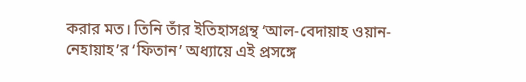করার মত। তিনি তাঁর ইতিহাসগ্রন্থ ‘আল-বেদায়াহ ওয়ান-নেহায়াহ’র ‘ফিতান’ অধ্যায়ে এই প্রসঙ্গে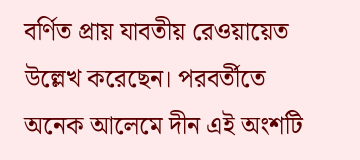বর্ণিত প্রায় যাবতীয় রেওয়ায়েত উল্লেখ করেছেন। পরবর্তীতে অনেক আলেমে দীন এই অংশটি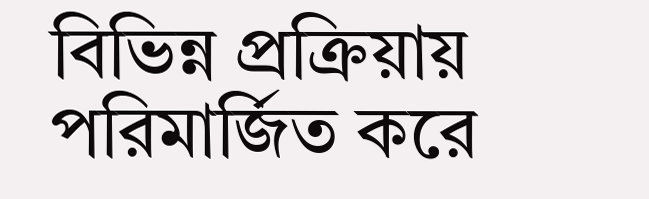বিভিন্ন প্রক্রিয়ায় পরিমার্জিত করে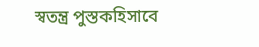স্বতন্ত্র পুস্তকহিসাবে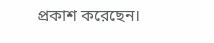প্রকাশ করেছেন।